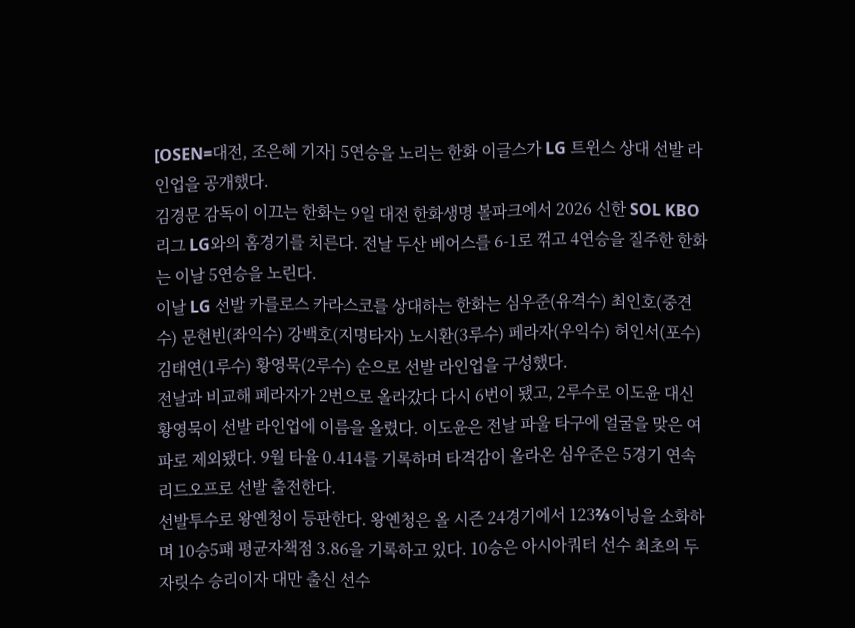[OSEN=대전, 조은혜 기자] 5연승을 노리는 한화 이글스가 LG 트윈스 상대 선발 라인업을 공개했다.
김경문 감독이 이끄는 한화는 9일 대전 한화생명 볼파크에서 2026 신한 SOL KBO리그 LG와의 홈경기를 치른다. 전날 두산 베어스를 6-1로 꺾고 4연승을 질주한 한화는 이날 5연승을 노린다.
이날 LG 선발 카를로스 카라스코를 상대하는 한화는 심우준(유격수) 최인호(중견수) 문현빈(좌익수) 강백호(지명타자) 노시환(3루수) 페라자(우익수) 허인서(포수) 김태연(1루수) 황영묵(2루수) 순으로 선발 라인업을 구성했다.
전날과 비교해 페라자가 2번으로 올라갔다 다시 6번이 됐고, 2루수로 이도윤 대신 황영묵이 선발 라인업에 이름을 올렸다. 이도윤은 전날 파울 타구에 얼굴을 맞은 여파로 제외됐다. 9월 타율 0.414를 기록하며 타격감이 올라온 심우준은 5경기 연속 리드오프로 선발 출전한다.
선발투수로 왕옌청이 등판한다. 왕옌청은 올 시즌 24경기에서 123⅔이닝을 소화하며 10승5패 평균자책점 3.86을 기록하고 있다. 10승은 아시아쿼터 선수 최초의 두 자릿수 승리이자 대만 출신 선수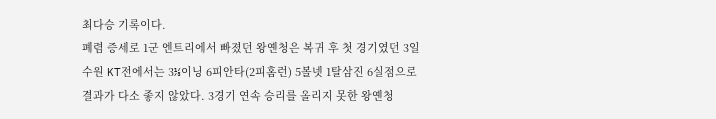최다승 기록이다.
폐렴 증세로 1군 엔트리에서 빠졌던 왕옌청은 복귀 후 첫 경기였던 3일 수원 KT전에서는 3⅓이닝 6피안타(2피홈런) 5볼넷 1탈삼진 6실점으로 결과가 다소 좋지 않았다. 3경기 연속 승리를 올리지 못한 왕옌청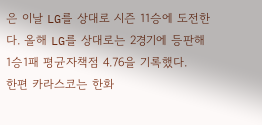은 이날 LG를 상대로 시즌 11승에 도전한다. 올해 LG를 상대로는 2경기에 등판해 1승1패 평균자책점 4.76을 기록했다.
한편 카라스코는 한화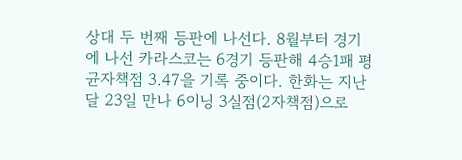상대 두 번째 등판에 나선다. 8월부터 경기에 나선 카라스코는 6경기 등판해 4승1패 평균자책점 3.47을 기록 중이다. 한화는 지난달 23일 만나 6이닝 3실점(2자책점)으로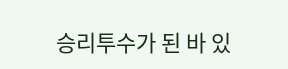승리투수가 된 바 있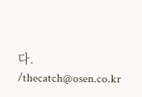다.
/thecatch@osen.co.kr